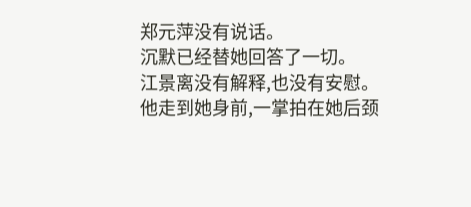郑元萍没有说话。
沉默已经替她回答了一切。
江景离没有解释,也没有安慰。
他走到她身前,一掌拍在她后颈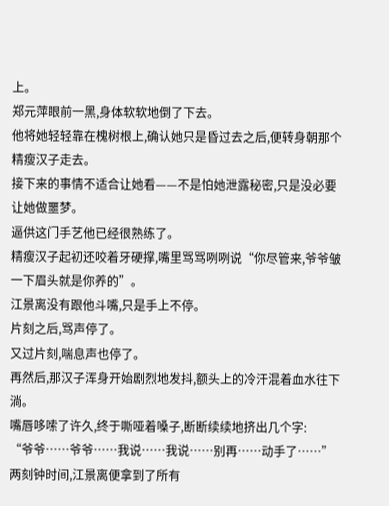上。
郑元萍眼前一黑,身体软软地倒了下去。
他将她轻轻靠在槐树根上,确认她只是昏过去之后,便转身朝那个精瘦汉子走去。
接下来的事情不适合让她看——不是怕她泄露秘密,只是没必要让她做噩梦。
逼供这门手艺他已经很熟练了。
精瘦汉子起初还咬着牙硬撑,嘴里骂骂咧咧说“你尽管来,爷爷皱一下眉头就是你养的”。
江景离没有跟他斗嘴,只是手上不停。
片刻之后,骂声停了。
又过片刻,喘息声也停了。
再然后,那汉子浑身开始剧烈地发抖,额头上的冷汗混着血水往下淌。
嘴唇哆嗦了许久,终于嘶哑着嗓子,断断续续地挤出几个字:
“爷爷……爷爷……我说……我说……别再……动手了……”
两刻钟时间,江景离便拿到了所有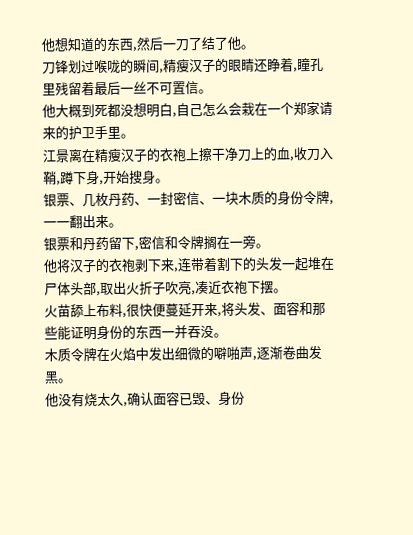他想知道的东西,然后一刀了结了他。
刀锋划过喉咙的瞬间,精瘦汉子的眼睛还睁着,瞳孔里残留着最后一丝不可置信。
他大概到死都没想明白,自己怎么会栽在一个郑家请来的护卫手里。
江景离在精瘦汉子的衣袍上擦干净刀上的血,收刀入鞘,蹲下身,开始搜身。
银票、几枚丹药、一封密信、一块木质的身份令牌,一一翻出来。
银票和丹药留下,密信和令牌搁在一旁。
他将汉子的衣袍剥下来,连带着割下的头发一起堆在尸体头部,取出火折子吹亮,凑近衣袍下摆。
火苗舔上布料,很快便蔓延开来,将头发、面容和那些能证明身份的东西一并吞没。
木质令牌在火焰中发出细微的噼啪声,逐渐卷曲发黑。
他没有烧太久,确认面容已毁、身份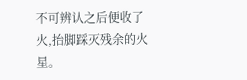不可辨认之后便收了火,抬脚踩灭残余的火星。